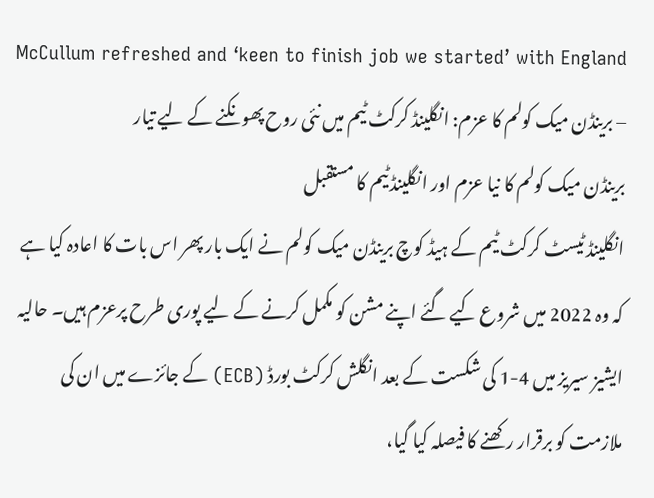McCullum refreshed and ‘keen to finish job we started’ with England – برینڈن میک کولم کا عزم: انگلینڈ کرکٹ ٹیم میں نئی روح پھونکنے کے لیے تیار
برینڈن میک کولم کا نیا عزم اور انگلینڈ ٹیم کا مستقبل
انگلینڈ ٹیسٹ کرکٹ ٹیم کے ہیڈ کوچ برینڈن میک کولم نے ایک بار پھر اس بات کا اعادہ کیا ہے کہ وہ 2022 میں شروع کیے گئے اپنے مشن کو مکمل کرنے کے لیے پوری طرح پرعزم ہیں۔ حالیہ ایشیز سیریز میں 4-1 کی شکست کے بعد انگلش کرکٹ بورڈ (ECB) کے جائزے میں ان کی ملازمت کو برقرار رکھنے کا فیصلہ کیا گیا،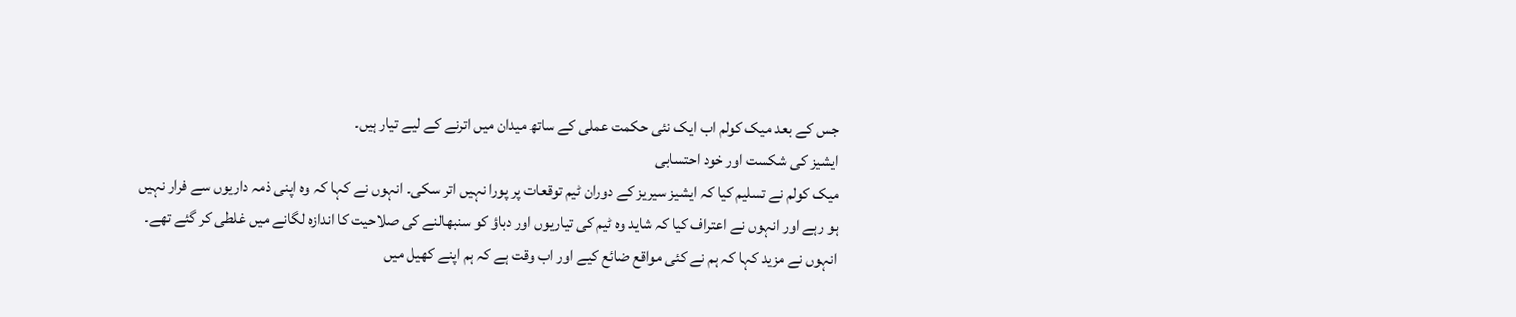جس کے بعد میک کولم اب ایک نئی حکمت عملی کے ساتھ میدان میں اترنے کے لیے تیار ہیں۔
ایشیز کی شکست اور خود احتسابی
میک کولم نے تسلیم کیا کہ ایشیز سیریز کے دوران ٹیم توقعات پر پورا نہیں اتر سکی۔ انہوں نے کہا کہ وہ اپنی ذمہ داریوں سے فرار نہیں ہو رہے اور انہوں نے اعتراف کیا کہ شاید وہ ٹیم کی تیاریوں اور دباؤ کو سنبھالنے کی صلاحیت کا اندازہ لگانے میں غلطی کر گئے تھے۔ انہوں نے مزید کہا کہ ہم نے کئی مواقع ضائع کیے اور اب وقت ہے کہ ہم اپنے کھیل میں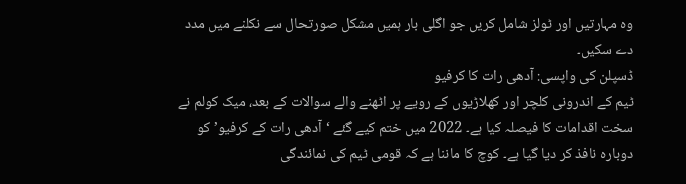وہ مہارتیں اور ٹولز شامل کریں جو اگلی بار ہمیں مشکل صورتحال سے نکلنے میں مدد دے سکیں۔
ڈسپلن کی واپسی: آدھی رات کا کرفیو
ٹیم کے اندرونی کلچر اور کھلاڑیوں کے رویے پر اٹھنے والے سوالات کے بعد، میک کولم نے سخت اقدامات کا فیصلہ کیا ہے۔ 2022 میں ختم کیے گئے ‘آدھی رات کے کرفیو’ کو دوبارہ نافذ کر دیا گیا ہے۔ کوچ کا ماننا ہے کہ قومی ٹیم کی نمائندگی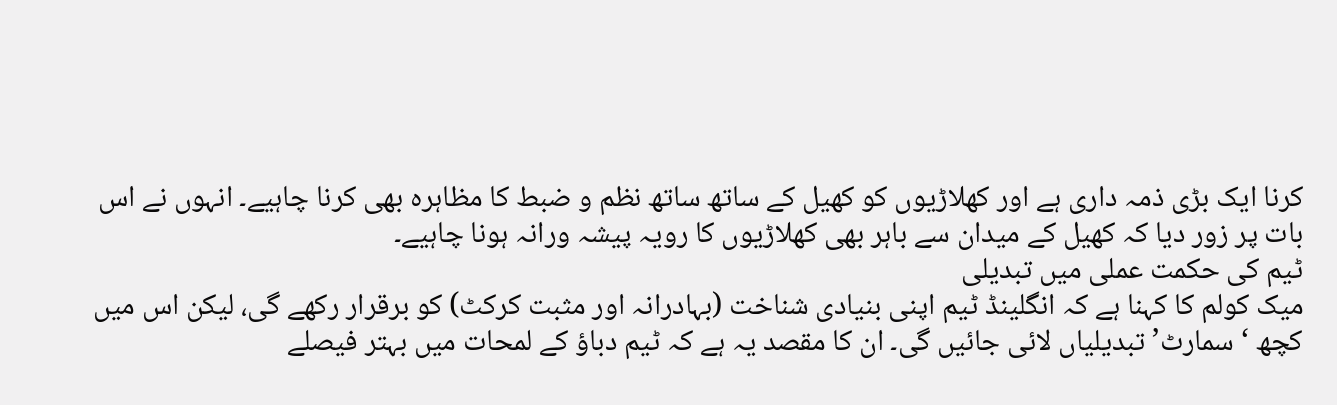کرنا ایک بڑی ذمہ داری ہے اور کھلاڑیوں کو کھیل کے ساتھ ساتھ نظم و ضبط کا مظاہرہ بھی کرنا چاہیے۔ انہوں نے اس بات پر زور دیا کہ کھیل کے میدان سے باہر بھی کھلاڑیوں کا رویہ پیشہ ورانہ ہونا چاہیے۔
ٹیم کی حکمت عملی میں تبدیلی
میک کولم کا کہنا ہے کہ انگلینڈ ٹیم اپنی بنیادی شناخت (بہادرانہ اور مثبت کرکٹ) کو برقرار رکھے گی، لیکن اس میں کچھ ‘سمارٹ’ تبدیلیاں لائی جائیں گی۔ ان کا مقصد یہ ہے کہ ٹیم دباؤ کے لمحات میں بہتر فیصلے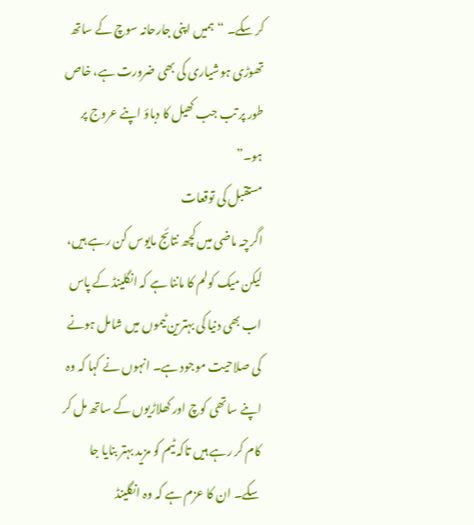کر سکے۔ “ہمیں اپنی جارحانہ سوچ کے ساتھ تھوڑی ہوشیاری کی بھی ضرورت ہے، خاص طور پر تب جب کھیل کا دباؤ اپنے عروج پر ہو۔”
مستقبل کی توقعات
اگرچہ ماضی میں کچھ نتائج مایوس کن رہے ہیں، لیکن میک کولم کا ماننا ہے کہ انگلینڈ کے پاس اب بھی دنیا کی بہترین ٹیموں میں شامل ہونے کی صلاحیت موجود ہے۔ انہوں نے کہا کہ وہ اپنے ساتھی کوچ اور کھلاڑیوں کے ساتھ مل کر کام کر رہے ہیں تاکہ ٹیم کو مزید بہتر بنایا جا سکے۔ ان کا عزم ہے کہ وہ انگلینڈ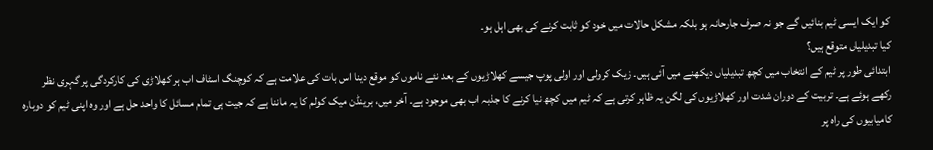کو ایک ایسی ٹیم بنائیں گے جو نہ صرف جارحانہ ہو بلکہ مشکل حالات میں خود کو ثابت کرنے کی بھی اہل ہو۔
کیا تبدیلیاں متوقع ہیں؟
ابتدائی طور پر ٹیم کے انتخاب میں کچھ تبدیلیاں دیکھنے میں آئی ہیں۔ زیک کرولی اور اولی پوپ جیسے کھلاڑیوں کے بعد نئے ناموں کو موقع دینا اس بات کی علامت ہے کہ کوچنگ اسٹاف اب ہر کھلاڑی کی کارکردگی پر گہری نظر رکھے ہوئے ہے۔ تربیت کے دوران شدت اور کھلاڑیوں کی لگن یہ ظاہر کرتی ہے کہ ٹیم میں کچھ نیا کرنے کا جذبہ اب بھی موجود ہے۔ آخر میں، برینڈن میک کولم کا یہ ماننا ہے کہ جیت ہی تمام مسائل کا واحد حل ہے اور وہ اپنی ٹیم کو دوبارہ کامیابیوں کی راہ پر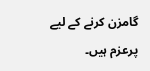گامزن کرنے کے لیے پرعزم ہیں۔